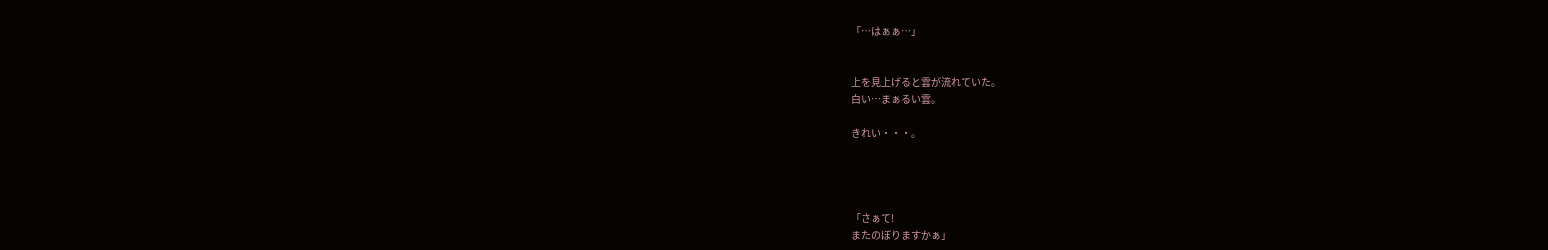「…はぁぁ…」


上を見上げると雲が流れていた。
白い…まぁるい雲。

きれい・・・。




「さぁて!
またのぼりますかぁ」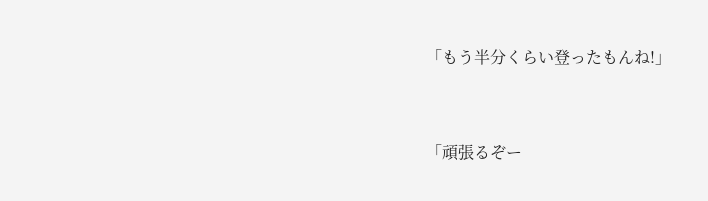「もう半分くらい登ったもんね!」


「頑張るぞー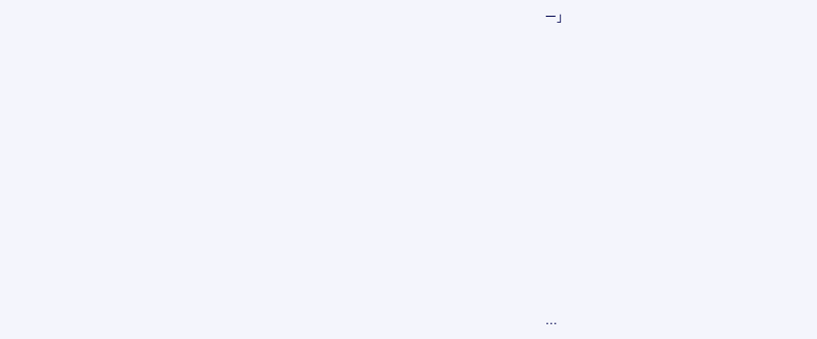ー」















…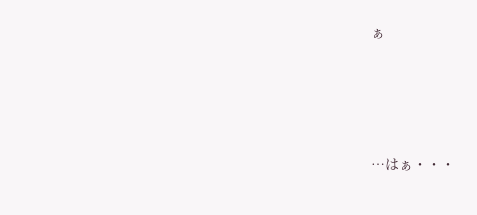ぁ




…はぁ・・・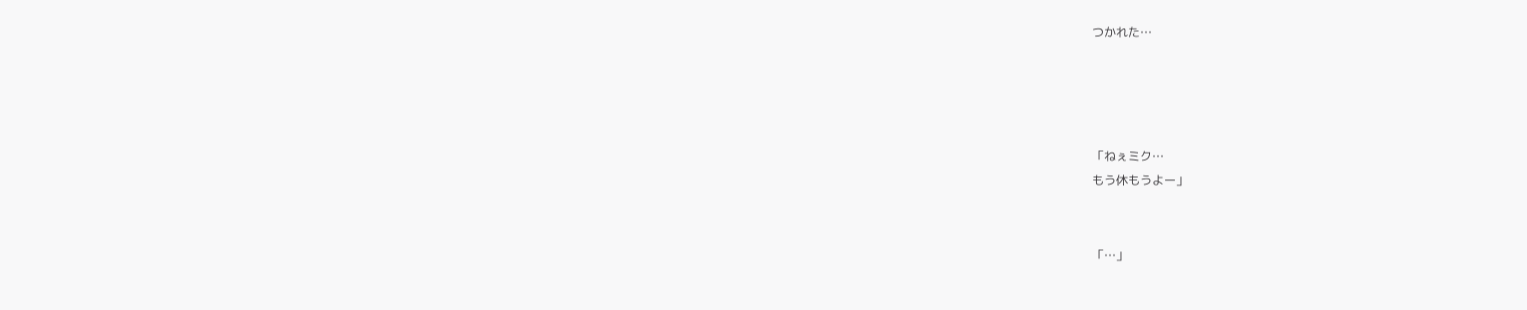つかれた…




「ねぇミク…
もう休もうよー」


「…」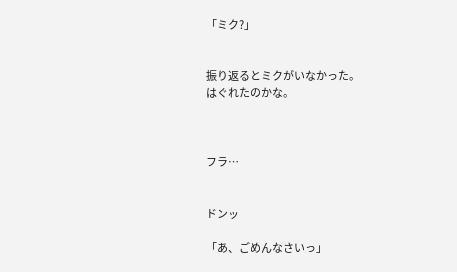「ミク?」


振り返るとミクがいなかった。
はぐれたのかな。



フラ…


ドンッ

「あ、ごめんなさいっ」